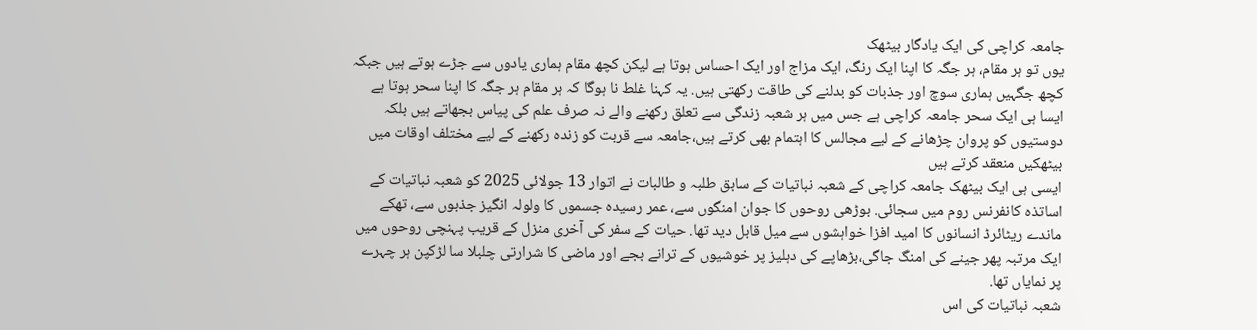جامعہ کراچی کی ایک یادگار بیٹھک
یوں تو ہر مقام، ہر جگہ کا اپنا ایک رنگ، ایک مزاج اور ایک احساس ہوتا ہے لیکن کچھ مقام ہماری یادوں سے جڑے ہوتے ہیں جبکہ کچھ جگہیں ہماری سوچ اور جذبات کو بدلنے کی طاقت رکھتی ہیں. یہ کہنا غلط نا ہوگا کہ ہر مقام ہر جگہ کا اپنا سحر ہوتا ہے ایسا ہی ایک سحر جامعہ کراچی ہے جس میں ہر شعبہ زندگی سے تعلق رکھنے والے نہ صرف علم کی پیاس بجھاتے ہیں بلکہ دوستیوں کو پروان چڑھانے کے لیے مجالس کا اہتمام بھی کرتے ہیں،جامعہ سے قربت کو زندہ رکھنے کے لیے مختلف اوقات میں بیٹھکیں منعقد کرتے ہیں
ایسی ہی ایک بیٹھک جامعہ کراچی کے شعبہ نباتیات کے سابق طلبہ و طالبات نے اتوار 13 جولائی 2025 کو شعبہ نباتیات کے اساتذہ کانفرنس روم میں سجائی. بوڑھی روحوں کا جوان امنگوں سے، عمر رسیدہ جسموں کا ولولہ انگیز جذبوں سے، تھکے ماندے ریٹائرڈ انسانوں کا امید افزا خواہشوں سے میل قابل دید تھا. حیات کے سفر کی آخری منزل کے قریب پہنچی روحوں میں ایک مرتبہ پھر جینے کی امنگ جاگی،بڑھاپے کی دہلیز پر خوشیوں کے ترانے بجے اور ماضی کا شرارتی چلبلا سا لڑکپن ہر چہرے پر نمایاں تھا.
شعبہ نباتیات کی اس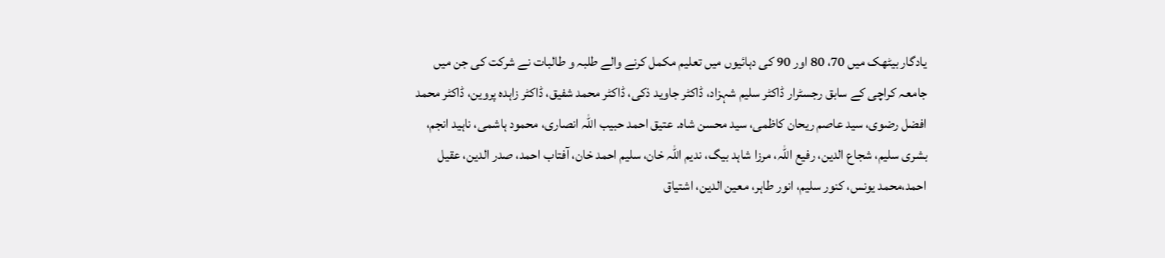یادگار بیٹھک میں 70، 80 اور 90 کی دہائیوں میں تعلیم مکمل کرنے والے طلبہ و طالبات نے شرکت کی جن میں جامعہ کراچی کے سابق رجسٹرار ڈاکٹر سلیم شہزاد، ڈاکٹر جاوید ذکی، ڈاکٹر محمد شفیق، ڈاکٹر زاہدہ پروین، ڈاکٹر محمد افضل رضوی، سید عاصم ریحان کاظمی، سید محسن شاہ. عتیق احمد حبیب اللہ انصاری، محمود ہاشمی، ناہید انجم، بشری سلیم، شجاع الدین، رفیع اللہ، مرزا شاہد بیگ، ندیم اللہ خان، سلیم احمد خان، آفتاب احمد، صدر الدین، عقیل احمد،محمد یونس، کنور سلیم، انور طاہر، معین الدین، اشتیاق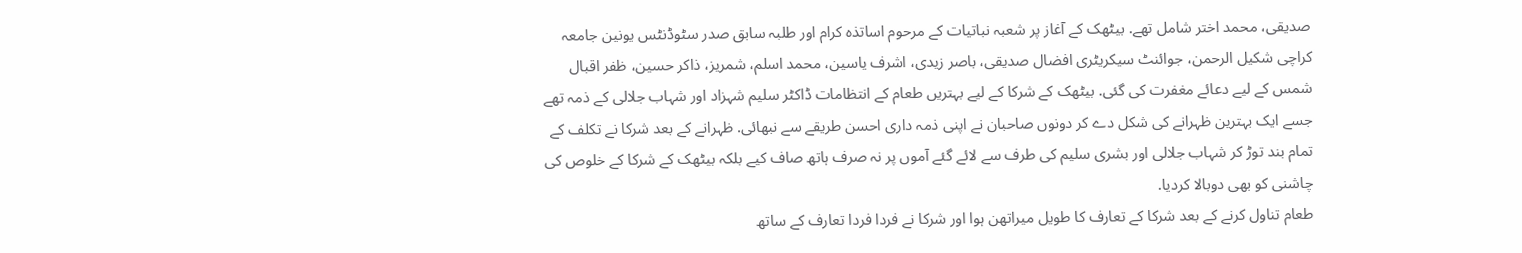صدیقی، محمد اختر شامل تھے. بیٹھک کے آغاز پر شعبہ نباتیات کے مرحوم اساتذہ کرام اور طلبہ سابق صدر سٹوڈنٹس یونین جامعہ کراچی شکیل الرحمن، جوائنٹ سیکریٹری افضال صدیقی، باصر زیدی، اشرف یاسین، محمد اسلم، شمریز، ذاکر حسین، ظفر اقبال شمس کے لیے دعائے مغفرت کی گئی. بیٹھک کے شرکا کے لیے بہتریں طعام کے انتظامات ڈاکٹر سلیم شہزاد اور شہاب جلالی کے ذمہ تھے جسے ایک بہترین ظہرانے کی شکل دے کر دونوں صاحبان نے اپنی ذمہ داری احسن طریقے سے نبھائی. ظہرانے کے بعد شرکا نے تکلف کے تمام بند توڑ کر شہاب جلالی اور بشری سلیم کی طرف سے لائے گئے آموں پر نہ صرف ہاتھ صاف کیے بلکہ بیٹھک کے شرکا کے خلوص کی چاشنی کو بھی دوبالا کردیا.
طعام تناول کرنے کے بعد شرکا کے تعارف کا طویل میراتھن ہوا اور شرکا نے فردا فردا تعارف کے ساتھ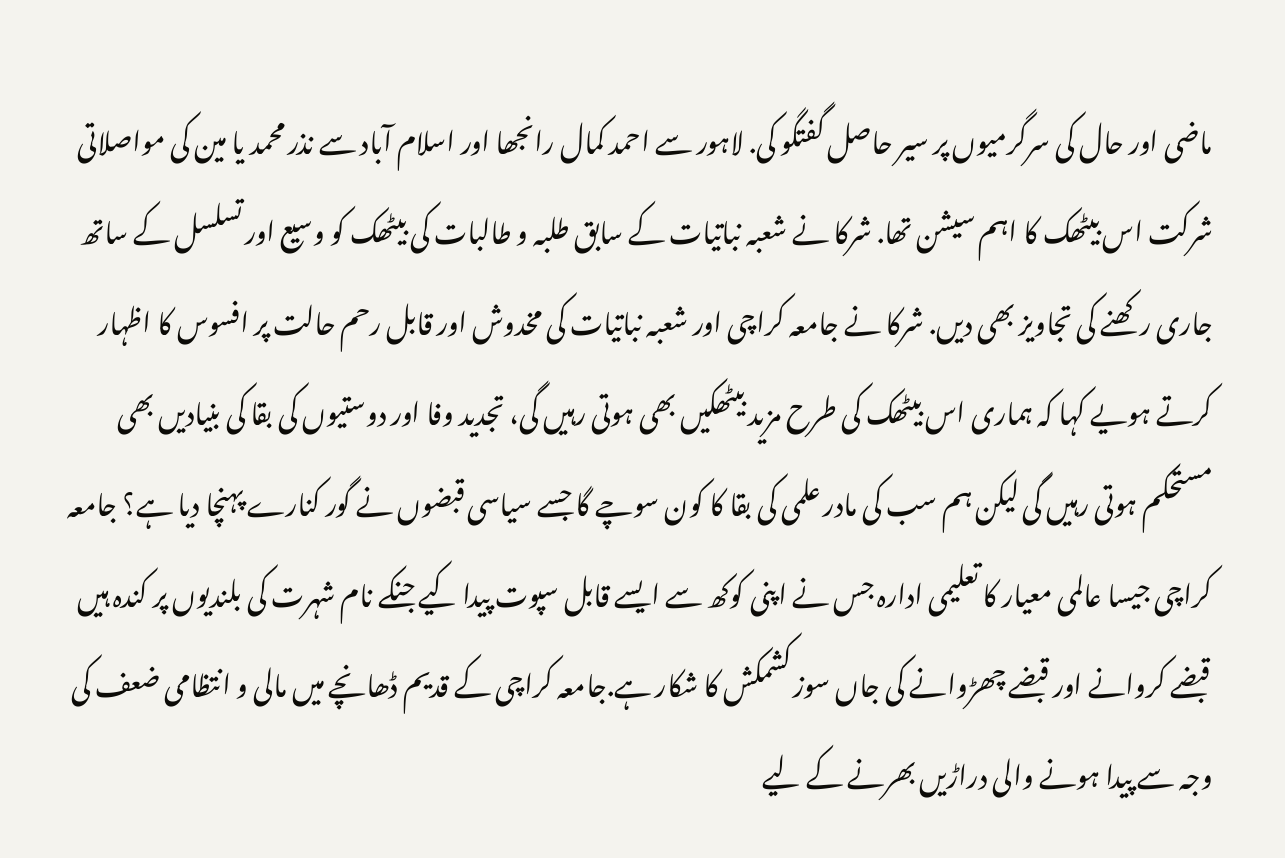ماضی اور حال کی سرگرمیوں پر سیر حاصل گفتگو کی. لاہور سے احمد کمال رانجھا اور اسلام آباد سے نذر محمد یا مین کی مواصلاتی شرکت اس بیٹھک کا اہم سیشن تھا. شرکا نے شعبہ نباتیات کے سابق طلبہ و طالبات کی بیٹھک کو وسیع اور تسلسل کے ساتھ جاری رکھنے کی تجاویز بھی دیں. شرکا نے جامعہ کراچی اور شعبہ نباتیات کی مخدوش اور قابل رحم حالت پر افسوس کا اظہار کرتے ہویے کہا کہ ہماری اس بیٹھک کی طرح مزید بیٹھکیں بھی ہوتی رہیں گی، تجدید وفا اور دوستیوں کی بقا کی بنیادیں بھی مستحکم ہوتی رہیں گی لیکن ہم سب کی مادر علمی کی بقا کا کون سوچے گا جسے سیاسی قبضوں نے گور کنارے پہنچا دیا ہے؟ جامعہ کراچی جیسا عالمی معیار کا تعلیمی ادارہ جس نے اپنی کوکھ سے ایسے قابل سپوت پیدا کیے جنکے نام شہرت کی بلندیوں پر کندہ ہیں قبضے کروانے اور قبضے چھڑوانے کی جاں سوز کشمکش کا شکار ہے.جامعہ کراچی کے قدیم ڈھانچے میں مالی و انتظامی ضعف کی وجہ سے پیدا ہونے والی دراڑیں بھرنے کے لیے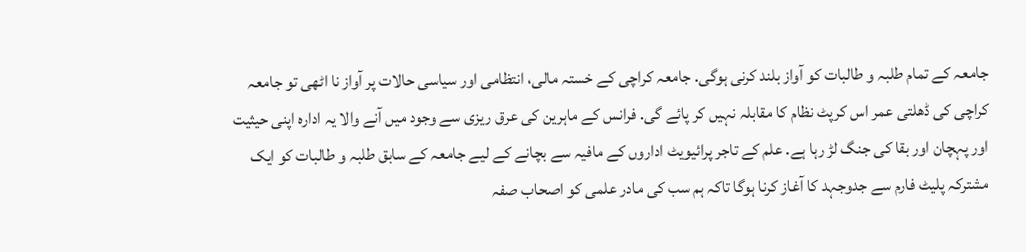جامعہ کے تمام طلبہ و طالبات کو آواز بلند کرنی ہوگی. جامعہ کراچی کے خستہ مالی، انتظامی اور سیاسی حالات پر آواز نا اٹھی تو جامعہ کراچی کی ڈھلتی عمر اس کرپٹ نظام کا مقابلہ نہیں کر پائے گی. فرانس کے ماہرین کی عرق ریزی سے وجود میں آنے والا یہ ادارہ اپنی حیثیت اور پہچان اور بقا کی جنگ لڑ رہا ہے. علم کے تاجر پرائیویٹ اداروں کے مافیہ سے بچانے کے لیے جامعہ کے سابق طلبہ و طالبات کو ایک مشترکہ پلیٹ فارم سے جدوجہد کا آغاز کرنا ہوگا تاکہ ہم سب کی مادر علمی کو اصحاب صفہ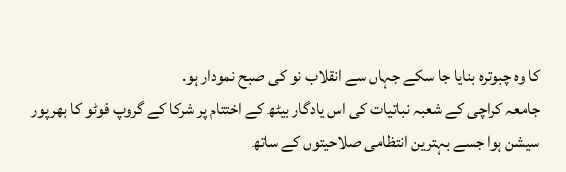کا وہ چبوترہ بنایا جا سکے جہاں سے انقلاب نو کی صبح نمودار ہو.
جامعہ کراچی کے شعبہ نباتیات کی اس یادگار بیٹھ کے اختتام پر شرکا کے گروپ فوٹو کا بھرپور سیشن ہوا جسے بہترین انتظامی صلاحیتوں کے ساتھ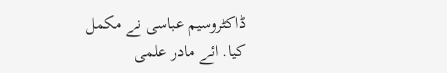ڈاکٹروسیم عباسی نے مکمل کیا. ائے مادر علمی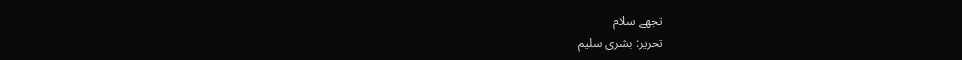تجھے سلام
تحریر: بشری سلیم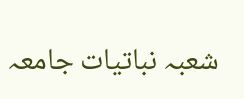شعبہ نباتیات جامعہ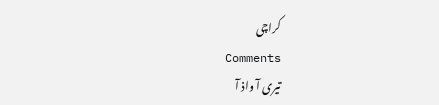کراچی
Comments
تیری آ واذ آ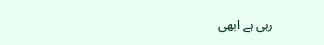رہی ہے ابھی